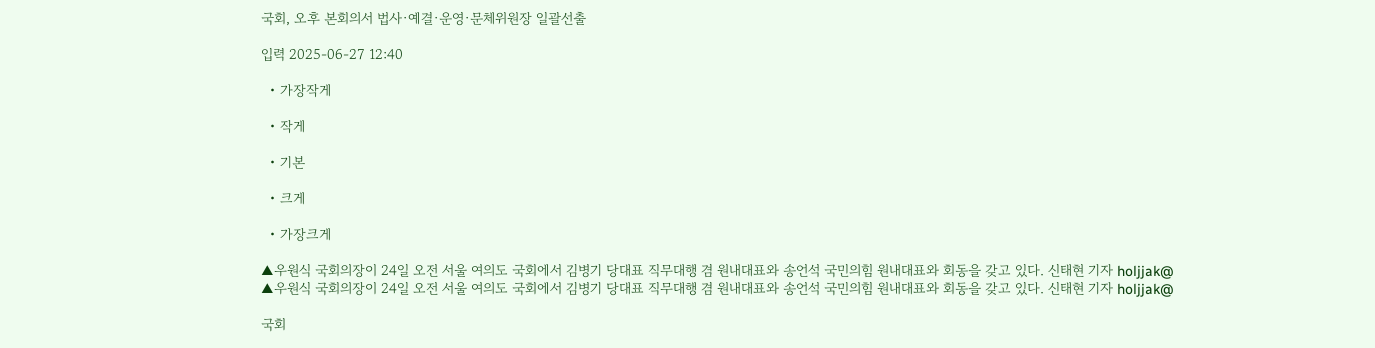국회, 오후 본회의서 법사·예결·운영·문체위원장 일괄선출

입력 2025-06-27 12:40

  • 가장작게

  • 작게

  • 기본

  • 크게

  • 가장크게

▲우원식 국회의장이 24일 오전 서울 여의도 국회에서 김병기 당대표 직무대행 겸 원내대표와 송언석 국민의힘 원내대표와 회동을 갖고 있다. 신태현 기자 holjjak@
▲우원식 국회의장이 24일 오전 서울 여의도 국회에서 김병기 당대표 직무대행 겸 원내대표와 송언석 국민의힘 원내대표와 회동을 갖고 있다. 신태현 기자 holjjak@

국회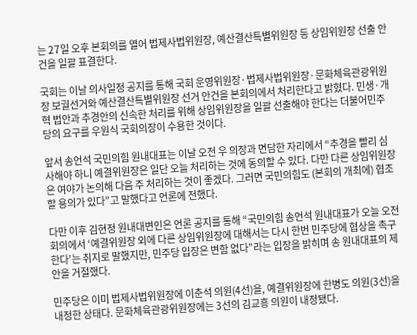는 27일 오후 본회의를 열어 법제사법위원장, 예산결산특별위원장 등 상임위원장 선출 안건을 일괄 표결한다.

국회는 이날 의사일정 공지를 통해 국회 운영위원장·법제사법위원장·문화체육관광위원장 보궐선거와 예산결산특별위원장 선거 안건을 본회의에서 처리한다고 밝혔다. 민생·개혁 법안과 추경안의 신속한 처리를 위해 상임위원장을 일괄 선출해야 한다는 더불어민주당의 요구를 우원식 국회의장이 수용한 것이다.

앞서 송언석 국민의힘 원내대표는 이날 오전 우 의장과 면담한 자리에서 “추경을 빨리 심사해야 하니 예결위원장은 일단 오늘 처리하는 것에 동의할 수 있다. 다만 다른 상임위원장은 여야가 논의해 다음 주 처리하는 것이 좋겠다. 그러면 국민의힘도 (본회의 개최에) 협조할 용의가 있다”고 말했다고 언론에 전했다.

다만 이후 김현정 원내대변인은 언론 공지를 통해 “국민의힘 송언석 원내대표가 오늘 오전 회의에서 ‘예결위원장 외에 다른 상임위원장에 대해서는 다시 한번 민주당에 협상을 촉구한다’는 취지로 말했지만, 민주당 입장은 변함 없다”라는 입장을 밝히며 송 원내대표의 제안을 거절했다.

민주당은 이미 법제사법위원장에 이춘석 의원(4선)을, 예결위원장에 한병도 의원(3선)을 내정한 상태다. 문화체육관광위원장에는 3선의 김교흥 의원이 내정됐다.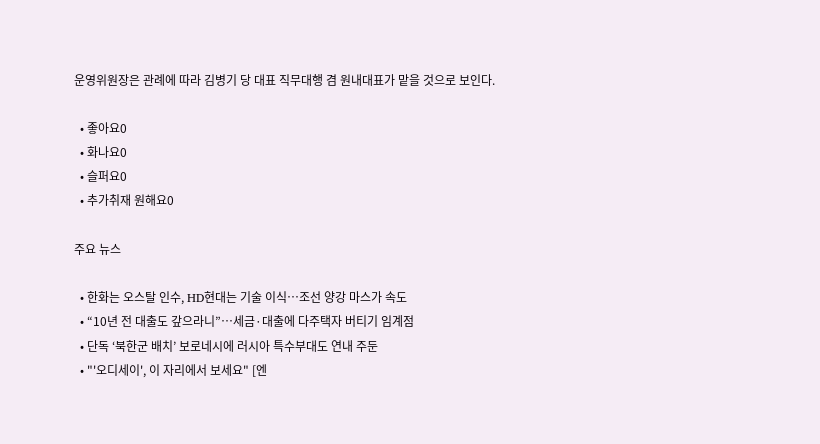운영위원장은 관례에 따라 김병기 당 대표 직무대행 겸 원내대표가 맡을 것으로 보인다.

  • 좋아요0
  • 화나요0
  • 슬퍼요0
  • 추가취재 원해요0

주요 뉴스

  • 한화는 오스탈 인수, HD현대는 기술 이식…조선 양강 마스가 속도
  • “10년 전 대출도 갚으라니”…세금·대출에 다주택자 버티기 임계점
  • 단독 ‘북한군 배치’ 보로네시에 러시아 특수부대도 연내 주둔
  • "'오디세이', 이 자리에서 보세요" [엔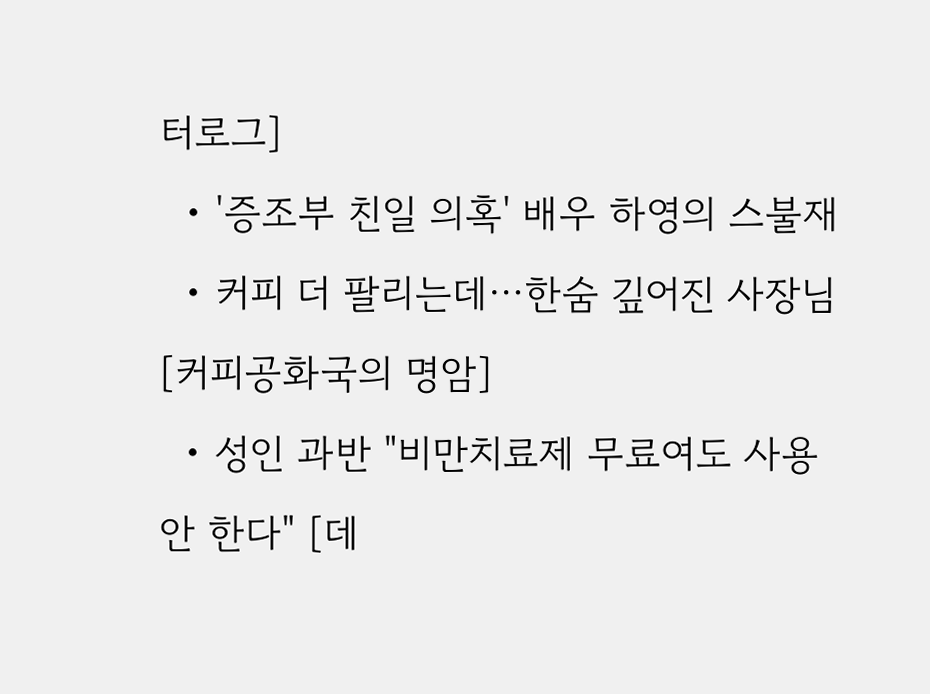터로그]
  • '증조부 친일 의혹' 배우 하영의 스불재
  • 커피 더 팔리는데⋯한숨 깊어진 사장님 [커피공화국의 명암]
  • 성인 과반 "비만치료제 무료여도 사용 안 한다" [데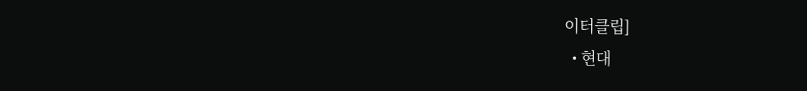이터클립]
  • 현대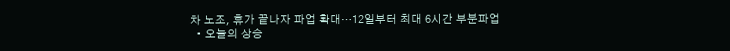차 노조, 휴가 끝나자 파업 확대…12일부터 최대 6시간 부분파업
  • 오늘의 상승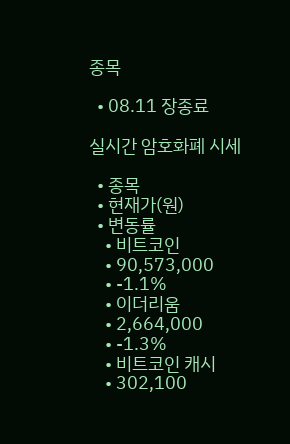종목

  • 08.11 장종료

실시간 암호화폐 시세

  • 종목
  • 현재가(원)
  • 변동률
    • 비트코인
    • 90,573,000
    • -1.1%
    • 이더리움
    • 2,664,000
    • -1.3%
    • 비트코인 캐시
    • 302,100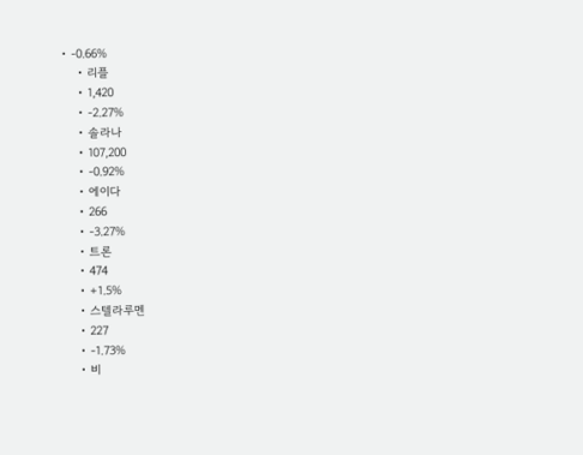• -0.66%
    • 리플
    • 1,420
    • -2.27%
    • 솔라나
    • 107,200
    • -0.92%
    • 에이다
    • 266
    • -3.27%
    • 트론
    • 474
    • +1.5%
    • 스텔라루멘
    • 227
    • -1.73%
    • 비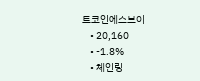트코인에스브이
    • 20,160
    • -1.8%
    • 체인링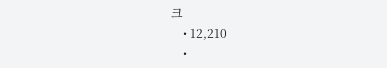크
    • 12,210
    •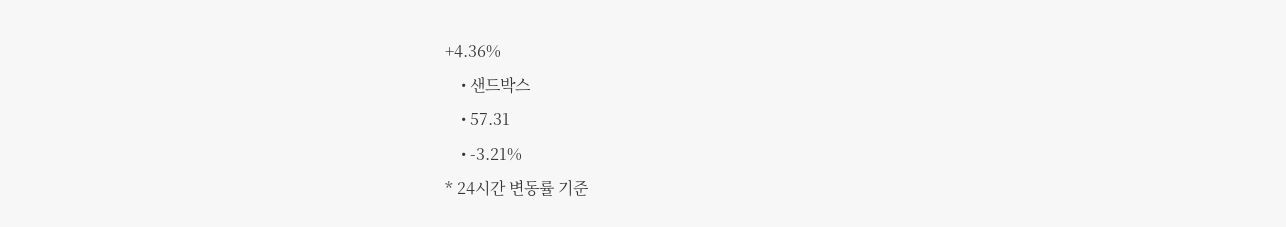+4.36%
    • 샌드박스
    • 57.31
    • -3.21%
* 24시간 변동률 기준